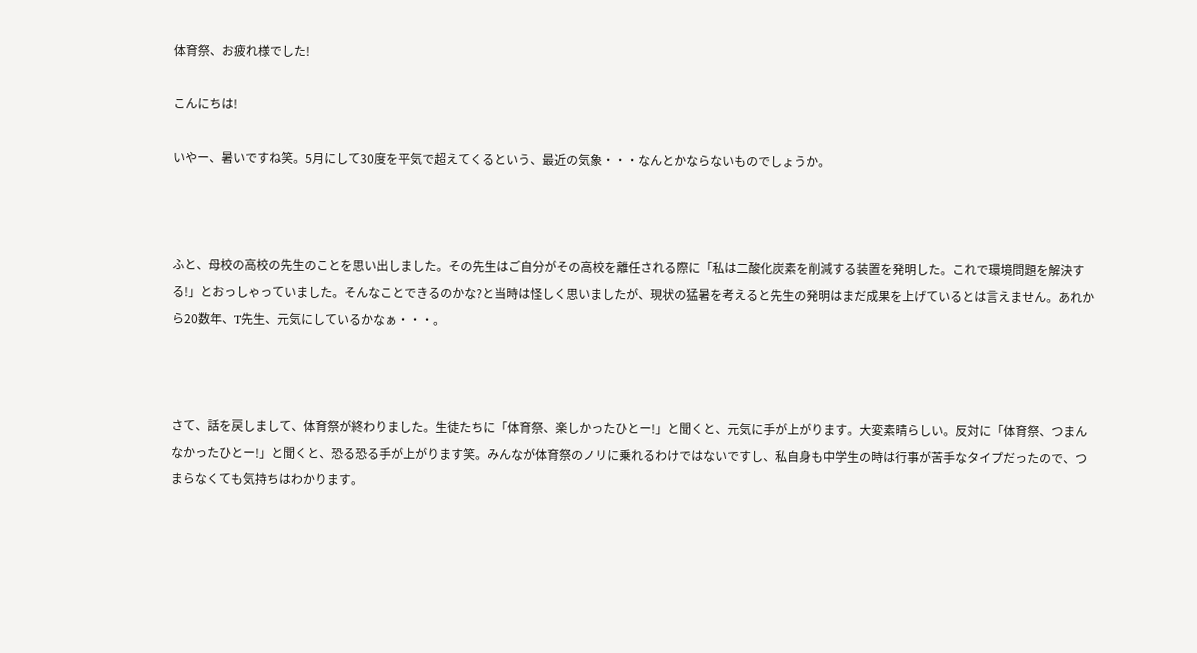体育祭、お疲れ様でした!

こんにちは!

いやー、暑いですね笑。5月にして30度を平気で超えてくるという、最近の気象・・・なんとかならないものでしょうか。



ふと、母校の高校の先生のことを思い出しました。その先生はご自分がその高校を離任される際に「私は二酸化炭素を削減する装置を発明した。これで環境問題を解決する!」とおっしゃっていました。そんなことできるのかな?と当時は怪しく思いましたが、現状の猛暑を考えると先生の発明はまだ成果を上げているとは言えません。あれから20数年、T先生、元気にしているかなぁ・・・。



さて、話を戻しまして、体育祭が終わりました。生徒たちに「体育祭、楽しかったひとー!」と聞くと、元気に手が上がります。大変素晴らしい。反対に「体育祭、つまんなかったひとー!」と聞くと、恐る恐る手が上がります笑。みんなが体育祭のノリに乗れるわけではないですし、私自身も中学生の時は行事が苦手なタイプだったので、つまらなくても気持ちはわかります。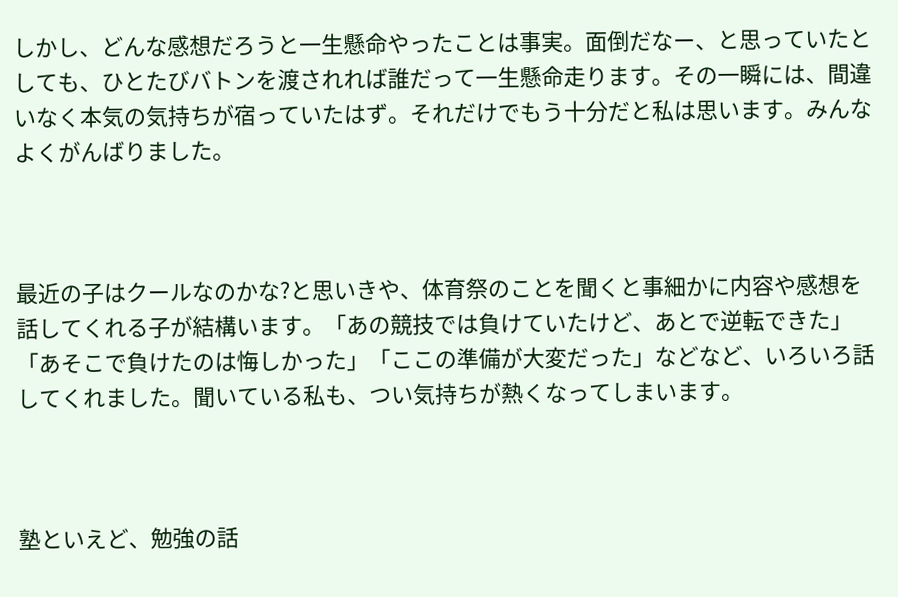しかし、どんな感想だろうと一生懸命やったことは事実。面倒だなー、と思っていたとしても、ひとたびバトンを渡されれば誰だって一生懸命走ります。その一瞬には、間違いなく本気の気持ちが宿っていたはず。それだけでもう十分だと私は思います。みんなよくがんばりました。



最近の子はクールなのかな?と思いきや、体育祭のことを聞くと事細かに内容や感想を話してくれる子が結構います。「あの競技では負けていたけど、あとで逆転できた」「あそこで負けたのは悔しかった」「ここの準備が大変だった」などなど、いろいろ話してくれました。聞いている私も、つい気持ちが熱くなってしまいます。



塾といえど、勉強の話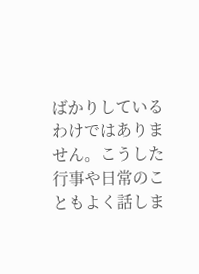ばかりしているわけではありません。こうした行事や日常のこともよく話しま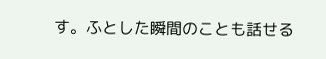す。ふとした瞬間のことも話せる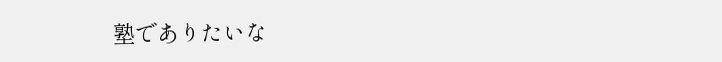塾でありたいな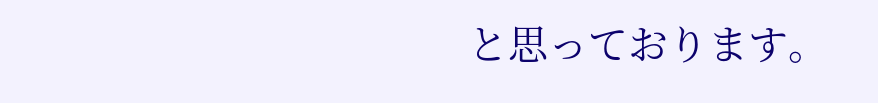と思っております。